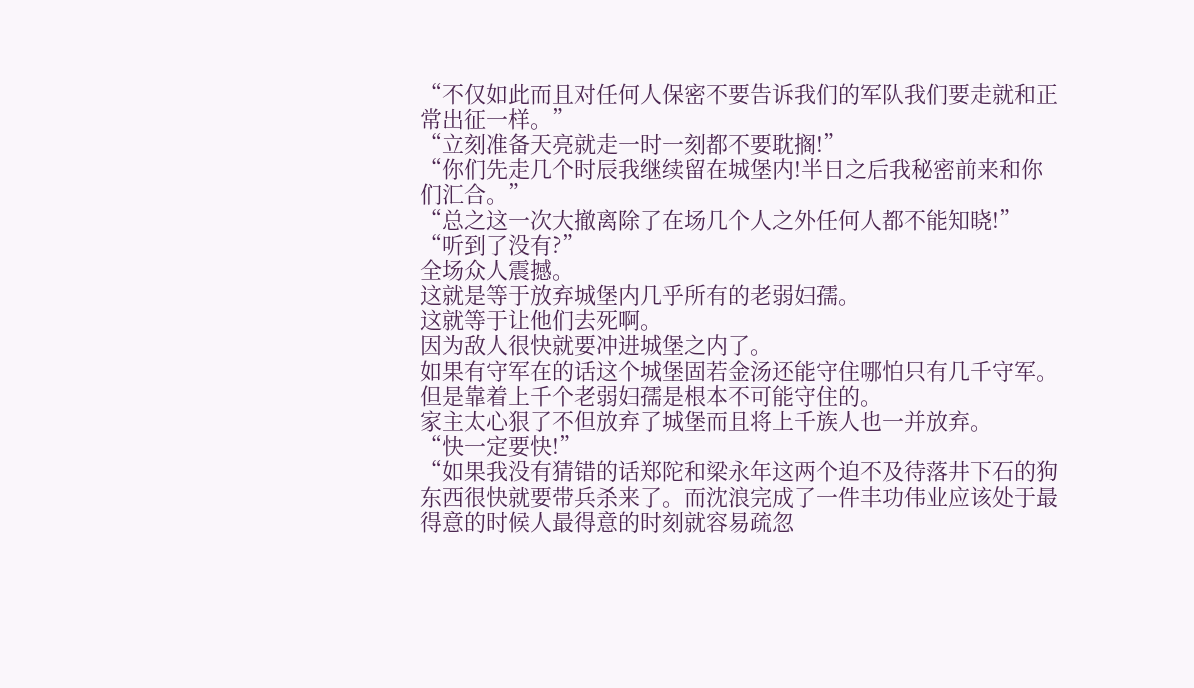“不仅如此而且对任何人保密不要告诉我们的军队我们要走就和正常出征一样。”
“立刻准备天亮就走一时一刻都不要耽搁!”
“你们先走几个时辰我继续留在城堡内!半日之后我秘密前来和你们汇合。”
“总之这一次大撤离除了在场几个人之外任何人都不能知晓!”
“听到了没有?”
全场众人震撼。
这就是等于放弃城堡内几乎所有的老弱妇孺。
这就等于让他们去死啊。
因为敌人很快就要冲进城堡之内了。
如果有守军在的话这个城堡固若金汤还能守住哪怕只有几千守军。
但是靠着上千个老弱妇孺是根本不可能守住的。
家主太心狠了不但放弃了城堡而且将上千族人也一并放弃。
“快一定要快!”
“如果我没有猜错的话郑陀和梁永年这两个迫不及待落井下石的狗东西很快就要带兵杀来了。而沈浪完成了一件丰功伟业应该处于最得意的时候人最得意的时刻就容易疏忽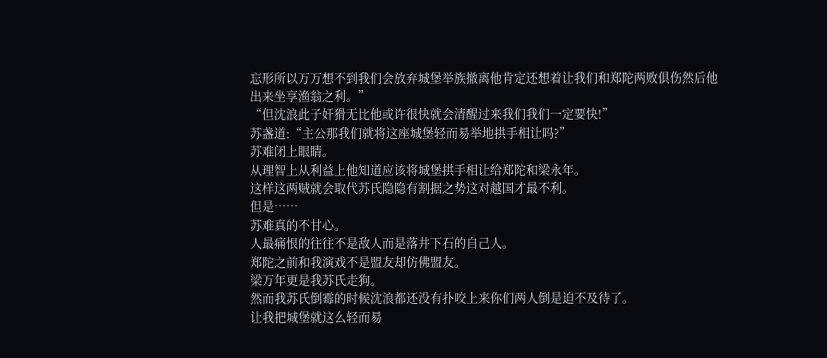忘形所以万万想不到我们会放弃城堡举族撤离他肯定还想着让我们和郑陀两败俱伤然后他出来坐享渔翁之利。”
“但沈浪此子奸猾无比他或许很快就会清醒过来我们我们一定要快!”
苏盏道:“主公那我们就将这座城堡轻而易举地拱手相让吗?”
苏难闭上眼睛。
从理智上从利益上他知道应该将城堡拱手相让给郑陀和梁永年。
这样这两贼就会取代苏氏隐隐有割据之势这对越国才最不利。
但是……
苏难真的不甘心。
人最痛恨的往往不是敌人而是落井下石的自己人。
郑陀之前和我演戏不是盟友却仿佛盟友。
梁万年更是我苏氏走狗。
然而我苏氏倒霉的时候沈浪都还没有扑咬上来你们两人倒是迫不及待了。
让我把城堡就这么轻而易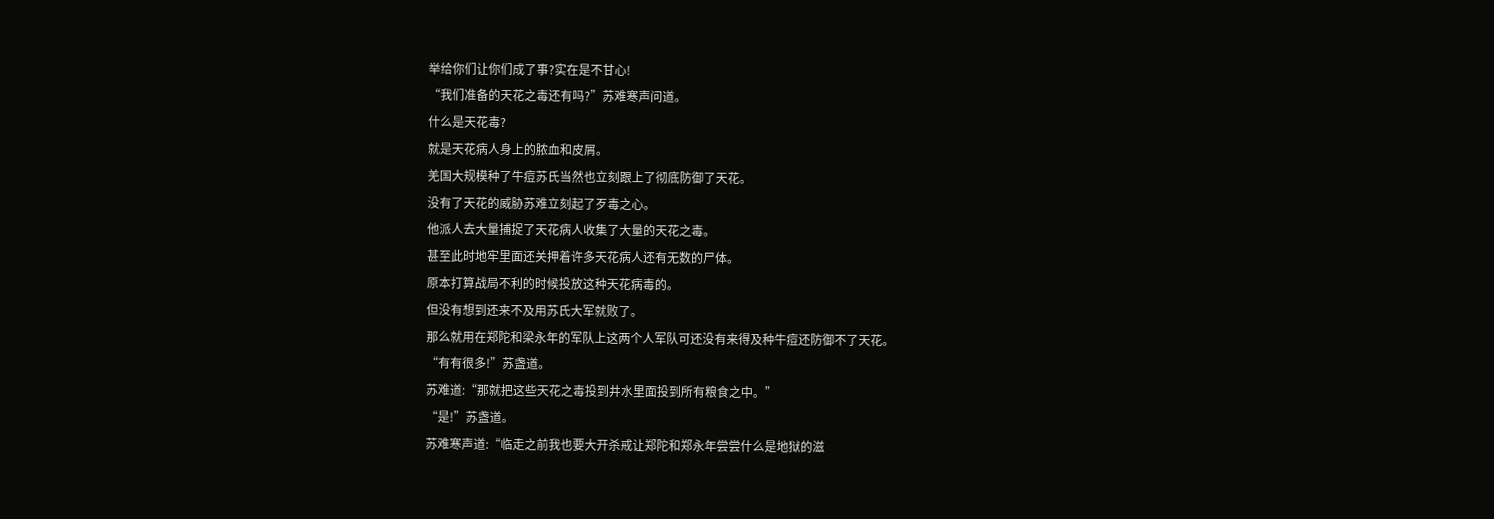举给你们让你们成了事?实在是不甘心!
“我们准备的天花之毒还有吗?”苏难寒声问道。
什么是天花毒?
就是天花病人身上的脓血和皮屑。
羌国大规模种了牛痘苏氏当然也立刻跟上了彻底防御了天花。
没有了天花的威胁苏难立刻起了歹毒之心。
他派人去大量捕捉了天花病人收集了大量的天花之毒。
甚至此时地牢里面还关押着许多天花病人还有无数的尸体。
原本打算战局不利的时候投放这种天花病毒的。
但没有想到还来不及用苏氏大军就败了。
那么就用在郑陀和梁永年的军队上这两个人军队可还没有来得及种牛痘还防御不了天花。
“有有很多!”苏盏道。
苏难道:“那就把这些天花之毒投到井水里面投到所有粮食之中。”
“是!”苏盏道。
苏难寒声道:“临走之前我也要大开杀戒让郑陀和郑永年尝尝什么是地狱的滋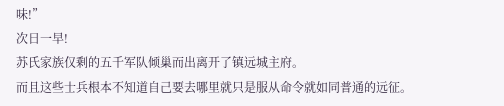味!”
次日一早!
苏氏家族仅剩的五千军队倾巢而出离开了镇远城主府。
而且这些士兵根本不知道自己要去哪里就只是服从命令就如同普通的远征。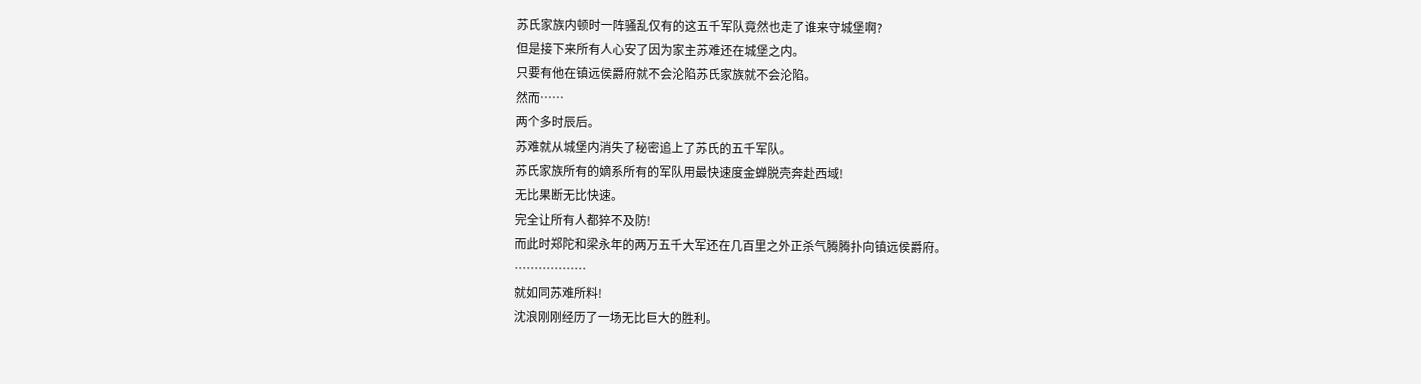苏氏家族内顿时一阵骚乱仅有的这五千军队竟然也走了谁来守城堡啊?
但是接下来所有人心安了因为家主苏难还在城堡之内。
只要有他在镇远侯爵府就不会沦陷苏氏家族就不会沦陷。
然而……
两个多时辰后。
苏难就从城堡内消失了秘密追上了苏氏的五千军队。
苏氏家族所有的嫡系所有的军队用最快速度金蝉脱壳奔赴西域!
无比果断无比快速。
完全让所有人都猝不及防!
而此时郑陀和梁永年的两万五千大军还在几百里之外正杀气腾腾扑向镇远侯爵府。
………………
就如同苏难所料!
沈浪刚刚经历了一场无比巨大的胜利。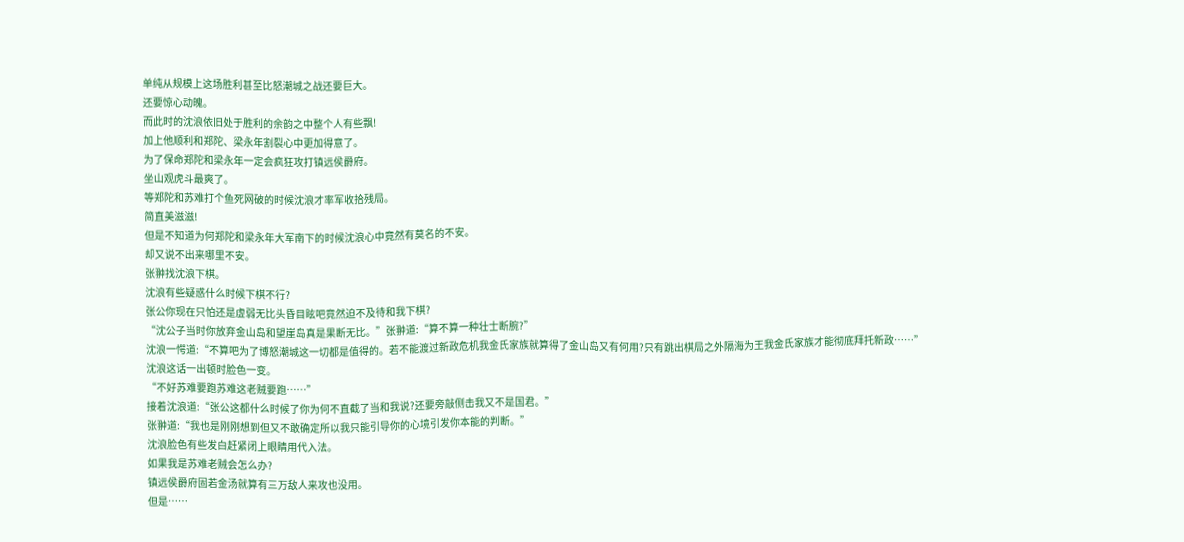单纯从规模上这场胜利甚至比怒潮城之战还要巨大。
还要惊心动魄。
而此时的沈浪依旧处于胜利的余韵之中整个人有些飘!
加上他顺利和郑陀、梁永年割裂心中更加得意了。
为了保命郑陀和梁永年一定会疯狂攻打镇远侯爵府。
坐山观虎斗最爽了。
等郑陀和苏难打个鱼死网破的时候沈浪才率军收拾残局。
简直美滋滋!
但是不知道为何郑陀和梁永年大军南下的时候沈浪心中竟然有莫名的不安。
却又说不出来哪里不安。
张翀找沈浪下棋。
沈浪有些疑惑什么时候下棋不行?
张公你现在只怕还是虚弱无比头昏目眩吧竟然迫不及待和我下棋?
“沈公子当时你放弃金山岛和望崖岛真是果断无比。”张翀道:“算不算一种壮士断腕?”
沈浪一愕道:“不算吧为了博怒潮城这一切都是值得的。若不能渡过新政危机我金氏家族就算得了金山岛又有何用?只有跳出棋局之外隔海为王我金氏家族才能彻底拜托新政……”
沈浪这话一出顿时脸色一变。
“不好苏难要跑苏难这老贼要跑……”
接着沈浪道:“张公这都什么时候了你为何不直截了当和我说?还要旁敲侧击我又不是国君。”
张翀道:“我也是刚刚想到但又不敢确定所以我只能引导你的心境引发你本能的判断。”
沈浪脸色有些发白赶紧闭上眼睛用代入法。
如果我是苏难老贼会怎么办?
镇远侯爵府固若金汤就算有三万敌人来攻也没用。
但是……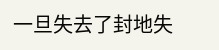一旦失去了封地失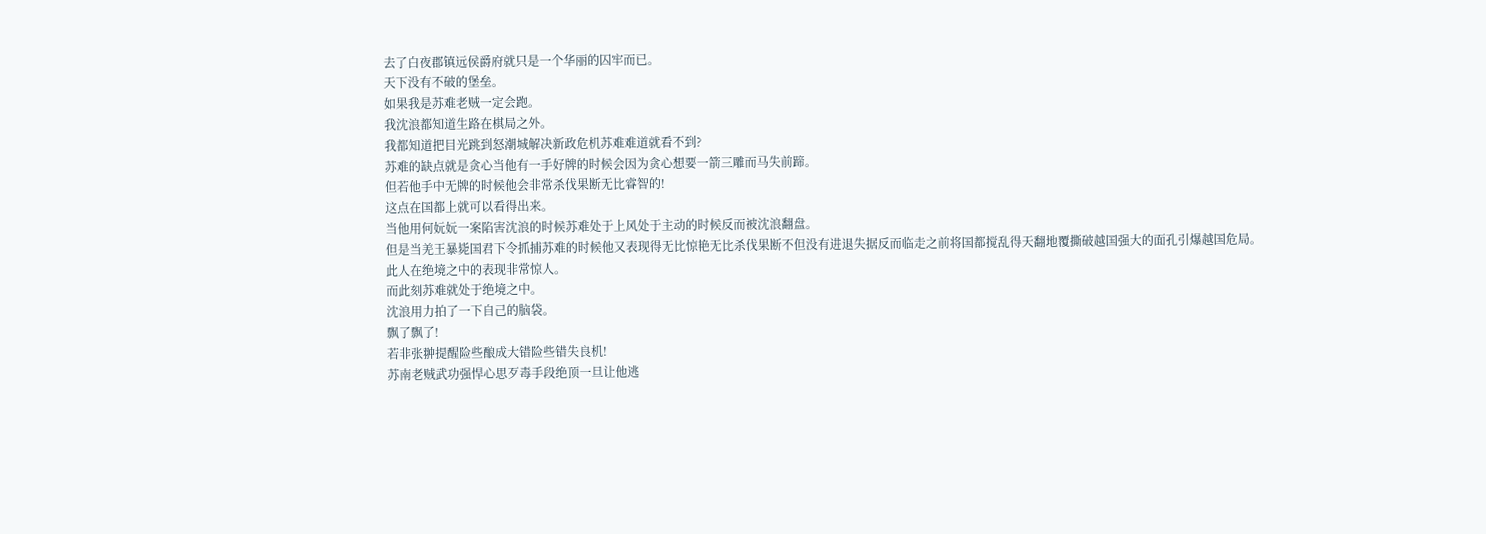去了白夜郡镇远侯爵府就只是一个华丽的囚牢而已。
天下没有不破的堡垒。
如果我是苏难老贼一定会跑。
我沈浪都知道生路在棋局之外。
我都知道把目光跳到怒潮城解决新政危机苏难难道就看不到?
苏难的缺点就是贪心当他有一手好牌的时候会因为贪心想要一箭三雕而马失前蹄。
但若他手中无牌的时候他会非常杀伐果断无比睿智的!
这点在国都上就可以看得出来。
当他用何妧妧一案陷害沈浪的时候苏难处于上风处于主动的时候反而被沈浪翻盘。
但是当羌王暴毙国君下令抓捕苏难的时候他又表现得无比惊艳无比杀伐果断不但没有进退失据反而临走之前将国都搅乱得天翻地覆撕破越国强大的面孔引爆越国危局。
此人在绝境之中的表现非常惊人。
而此刻苏难就处于绝境之中。
沈浪用力拍了一下自己的脑袋。
飘了飘了!
若非张翀提醒险些酿成大错险些错失良机!
苏南老贼武功强悍心思歹毒手段绝顶一旦让他逃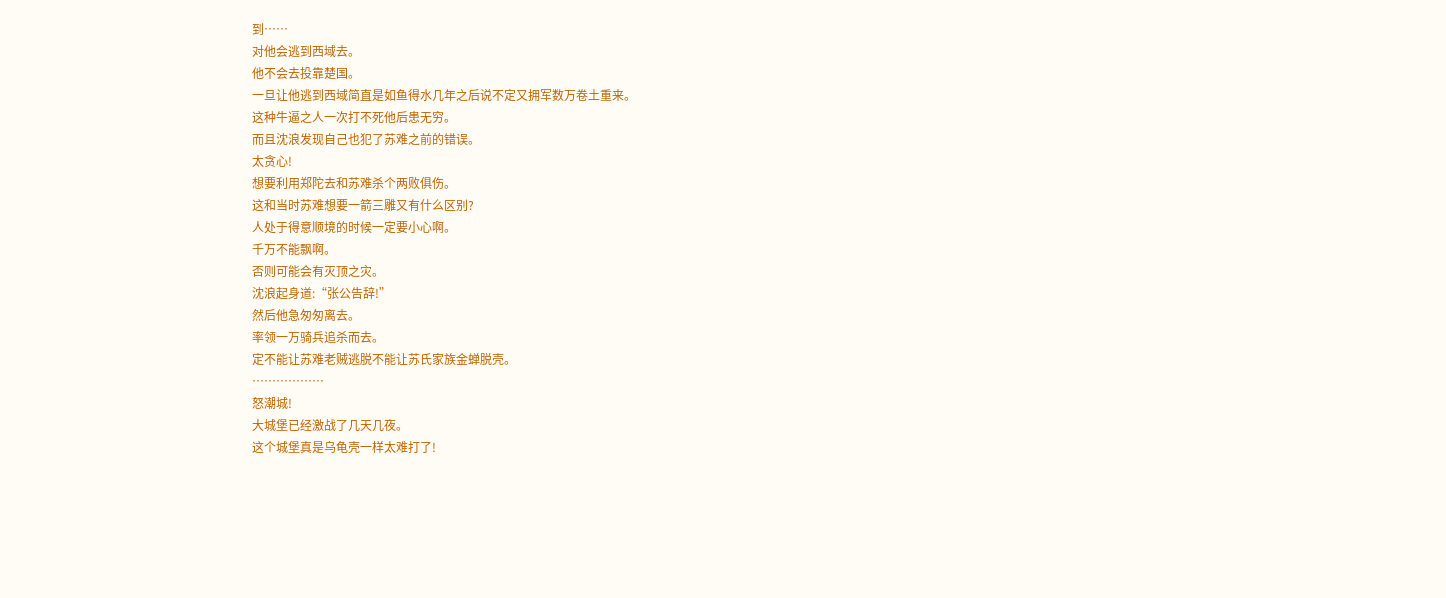到……
对他会逃到西域去。
他不会去投靠楚国。
一旦让他逃到西域简直是如鱼得水几年之后说不定又拥军数万卷土重来。
这种牛逼之人一次打不死他后患无穷。
而且沈浪发现自己也犯了苏难之前的错误。
太贪心!
想要利用郑陀去和苏难杀个两败俱伤。
这和当时苏难想要一箭三雕又有什么区别?
人处于得意顺境的时候一定要小心啊。
千万不能飘啊。
否则可能会有灭顶之灾。
沈浪起身道:“张公告辞!”
然后他急匆匆离去。
率领一万骑兵追杀而去。
定不能让苏难老贼逃脱不能让苏氏家族金蝉脱壳。
………………
怒潮城!
大城堡已经激战了几天几夜。
这个城堡真是乌龟壳一样太难打了!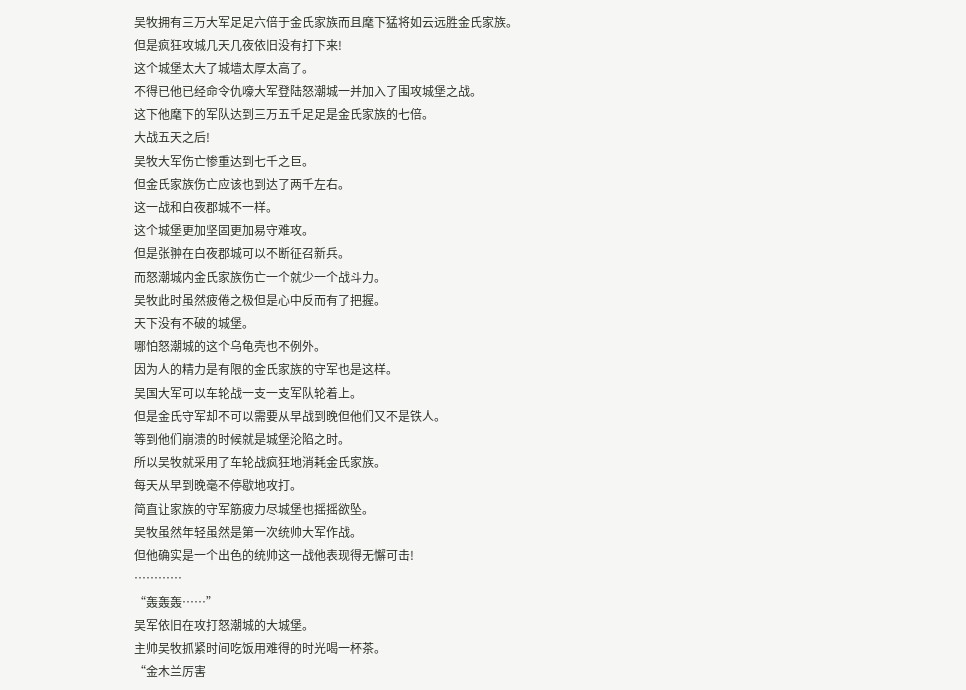吴牧拥有三万大军足足六倍于金氏家族而且麾下猛将如云远胜金氏家族。
但是疯狂攻城几天几夜依旧没有打下来!
这个城堡太大了城墙太厚太高了。
不得已他已经命令仇嚎大军登陆怒潮城一并加入了围攻城堡之战。
这下他麾下的军队达到三万五千足足是金氏家族的七倍。
大战五天之后!
吴牧大军伤亡惨重达到七千之巨。
但金氏家族伤亡应该也到达了两千左右。
这一战和白夜郡城不一样。
这个城堡更加坚固更加易守难攻。
但是张翀在白夜郡城可以不断征召新兵。
而怒潮城内金氏家族伤亡一个就少一个战斗力。
吴牧此时虽然疲倦之极但是心中反而有了把握。
天下没有不破的城堡。
哪怕怒潮城的这个乌龟壳也不例外。
因为人的精力是有限的金氏家族的守军也是这样。
吴国大军可以车轮战一支一支军队轮着上。
但是金氏守军却不可以需要从早战到晚但他们又不是铁人。
等到他们崩溃的时候就是城堡沦陷之时。
所以吴牧就采用了车轮战疯狂地消耗金氏家族。
每天从早到晚毫不停歇地攻打。
简直让家族的守军筋疲力尽城堡也摇摇欲坠。
吴牧虽然年轻虽然是第一次统帅大军作战。
但他确实是一个出色的统帅这一战他表现得无懈可击!
…………
“轰轰轰……”
吴军依旧在攻打怒潮城的大城堡。
主帅吴牧抓紧时间吃饭用难得的时光喝一杯茶。
“金木兰厉害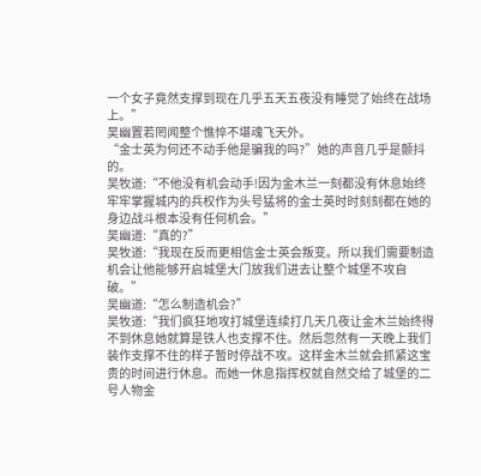一个女子竟然支撑到现在几乎五天五夜没有睡觉了始终在战场上。”
吴幽置若罔闻整个憔悴不堪魂飞天外。
“金士英为何还不动手他是骗我的吗?”她的声音几乎是颤抖的。
吴牧道:“不他没有机会动手!因为金木兰一刻都没有休息始终牢牢掌握城内的兵权作为头号猛将的金士英时时刻刻都在她的身边战斗根本没有任何机会。”
吴幽道:“真的?”
吴牧道:“我现在反而更相信金士英会叛变。所以我们需要制造机会让他能够开启城堡大门放我们进去让整个城堡不攻自破。”
吴幽道:“怎么制造机会?”
吴牧道:“我们疯狂地攻打城堡连续打几天几夜让金木兰始终得不到休息她就算是铁人也支撑不住。然后忽然有一天晚上我们装作支撑不住的样子暂时停战不攻。这样金木兰就会抓紧这宝贵的时间进行休息。而她一休息指挥权就自然交给了城堡的二号人物金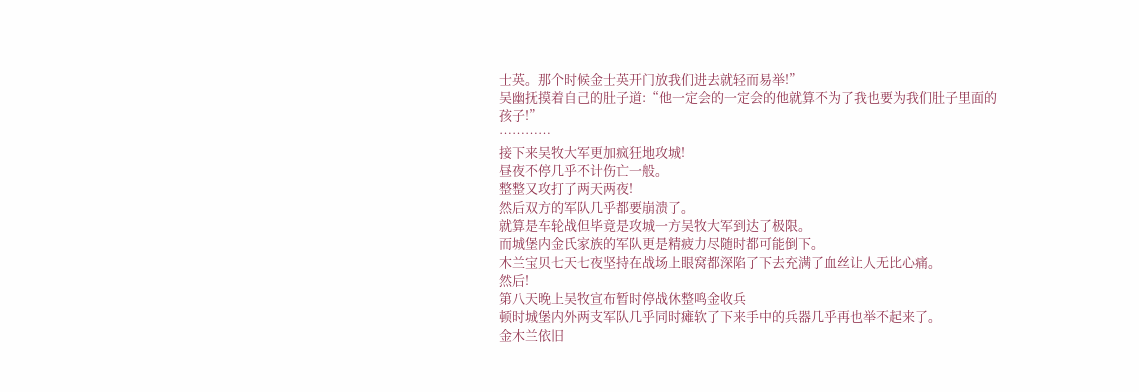士英。那个时候金士英开门放我们进去就轻而易举!”
吴幽抚摸着自己的肚子道:“他一定会的一定会的他就算不为了我也要为我们肚子里面的孩子!”
…………
接下来吴牧大军更加疯狂地攻城!
昼夜不停几乎不计伤亡一般。
整整又攻打了两天两夜!
然后双方的军队几乎都要崩溃了。
就算是车轮战但毕竟是攻城一方吴牧大军到达了极限。
而城堡内金氏家族的军队更是精疲力尽随时都可能倒下。
木兰宝贝七天七夜坚持在战场上眼窝都深陷了下去充满了血丝让人无比心痛。
然后!
第八天晚上吴牧宣布暂时停战休整鸣金收兵
顿时城堡内外两支军队几乎同时瘫软了下来手中的兵器几乎再也举不起来了。
金木兰依旧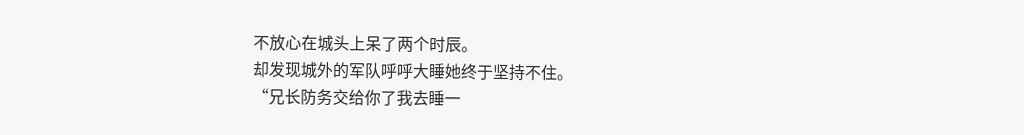不放心在城头上呆了两个时辰。
却发现城外的军队呼呼大睡她终于坚持不住。
“兄长防务交给你了我去睡一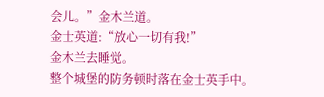会儿。”金木兰道。
金士英道:“放心一切有我!”
金木兰去睡觉。
整个城堡的防务顿时落在金士英手中。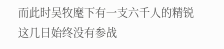而此时吴牧麾下有一支六千人的精锐这几日始终没有参战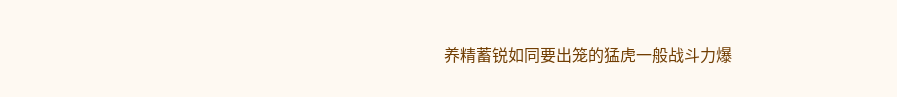养精蓄锐如同要出笼的猛虎一般战斗力爆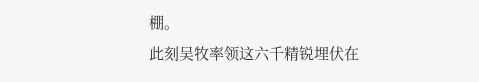棚。
此刻吴牧率领这六千精锐埋伏在